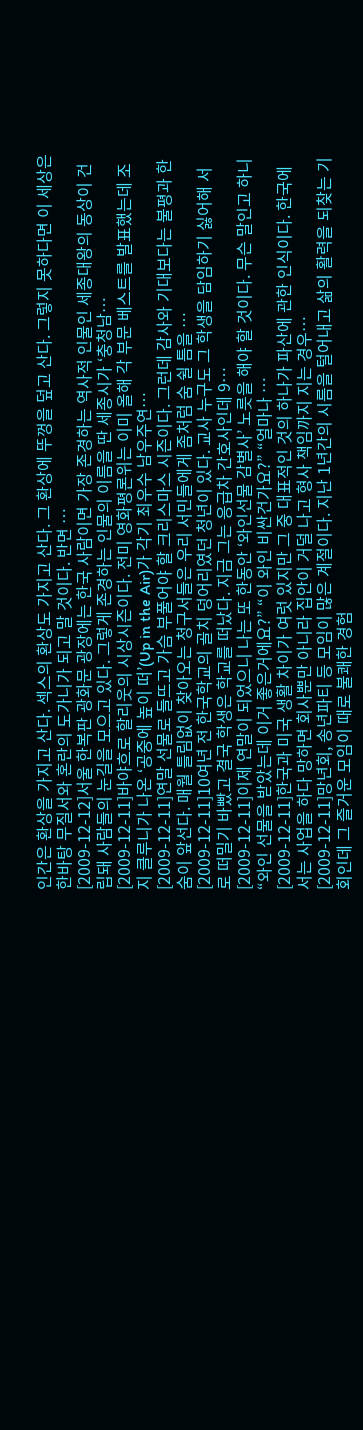인간은 환상을 가지고 산다. 섹스의 환상도 가지고 산다. 그 환상에 뚜껑을 덮고 산다. 그렇지 못하다면 이 세상은 한바탕 무질서와 혼란의 도가니가 되고 말 것이다. 반면 …
[2009-12-12]서울 한복판 광화문 광장에는 한국 사람이면 가장 존경하는 역사적 인물인 세종대왕의 동상이 건립돼 사람들의 눈길을 모으고 있다. 그렇게 존경하는 인물의 이름을 딴 세종시가 ‘충청남…
[2009-12-11]바야흐로 할리웃의 시상시즌이다. 전미 영화평론위는 이미 올해 각 부문 베스트를 발표했는데 조지 클루니가 나온 ‘공중에 높이 떠’(Up in the Air)가 각기 최우수 남우주연…
[2009-12-11]연말 선물로 들뜨고 가슴 부풀어야 할 크리스마스 시즌이다. 그런데 감사와 기대보다는 불평과 한숨이 앞선다. 매월 틀림없이 찾아오는 청구서들은 우리 서민들에게 좀처럼 숨 쉴 틈을 …
[2009-12-11]10여년 전 한국학교의 골치 덩어리였던 청년이 있다. 교사 누구도 그 학생을 담임하기 싫어해 서로 떠밀기 바빴고 결국 학생은 학교를 떠났다. 지금 그는 응급차 간호사인데 9…
[2009-12-11]이제 연말이 되었으니 나는 또 한동안 ‘와인선물 감별사’ 노릇을 해야 할 것이다. 무슨 말인고 하니 “와인 선물을 받았는데 이거 좋은거에요?” “이 와인 비싼건가요?” “얼마나 …
[2009-12-11]한국과 미국 생활 차이가 여럿 있지만 그 중 대표적인 것의 하나가 파산에 관한 인식이다. 한국에서는 사업을 하다 망하면 회사뿐만 아니라 집안이 거덜 나고 형사 책임까지 지는 경우…
[2009-12-11]망년회, 송년파티 등 모임이 많은 계절이다. 지난 1년간의 시름을 털어내고 삶의 활력을 되찾는 기회인데 그 즐거운 모임이 때로 불쾌한 경험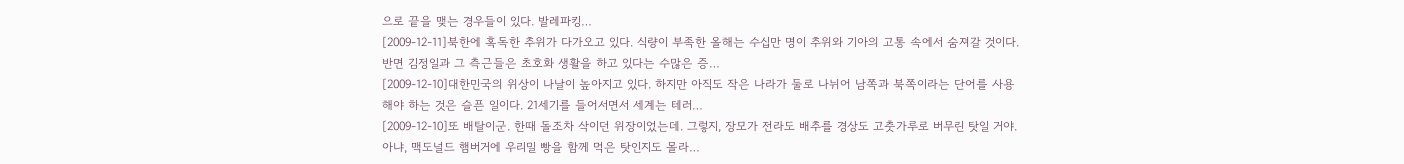으로 끝을 맺는 경우들이 있다. 발레파킹…
[2009-12-11]북한에 혹독한 추위가 다가오고 있다. 식량이 부족한 올해는 수십만 명이 추위와 기아의 고통 속에서 숨져갈 것이다. 반면 김정일과 그 측근들은 초호화 생활을 하고 있다는 수많은 증…
[2009-12-10]대한민국의 위상이 나날이 높아지고 있다. 하지만 아직도 작은 나라가 둘로 나뉘어 남쪽과 북쪽이라는 단어를 사용해야 하는 것은 슬픈 일이다. 21세기를 들어서면서 세계는 테러…
[2009-12-10]또 배탈이군. 한때 돌조차 삭이던 위장이었는데. 그렇지, 장모가 전라도 배추를 경상도 고춧가루로 버무린 탓일 거야. 아냐, 맥도널드 햄버거에 우리밀 빵을 함께 먹은 탓인지도 몰라…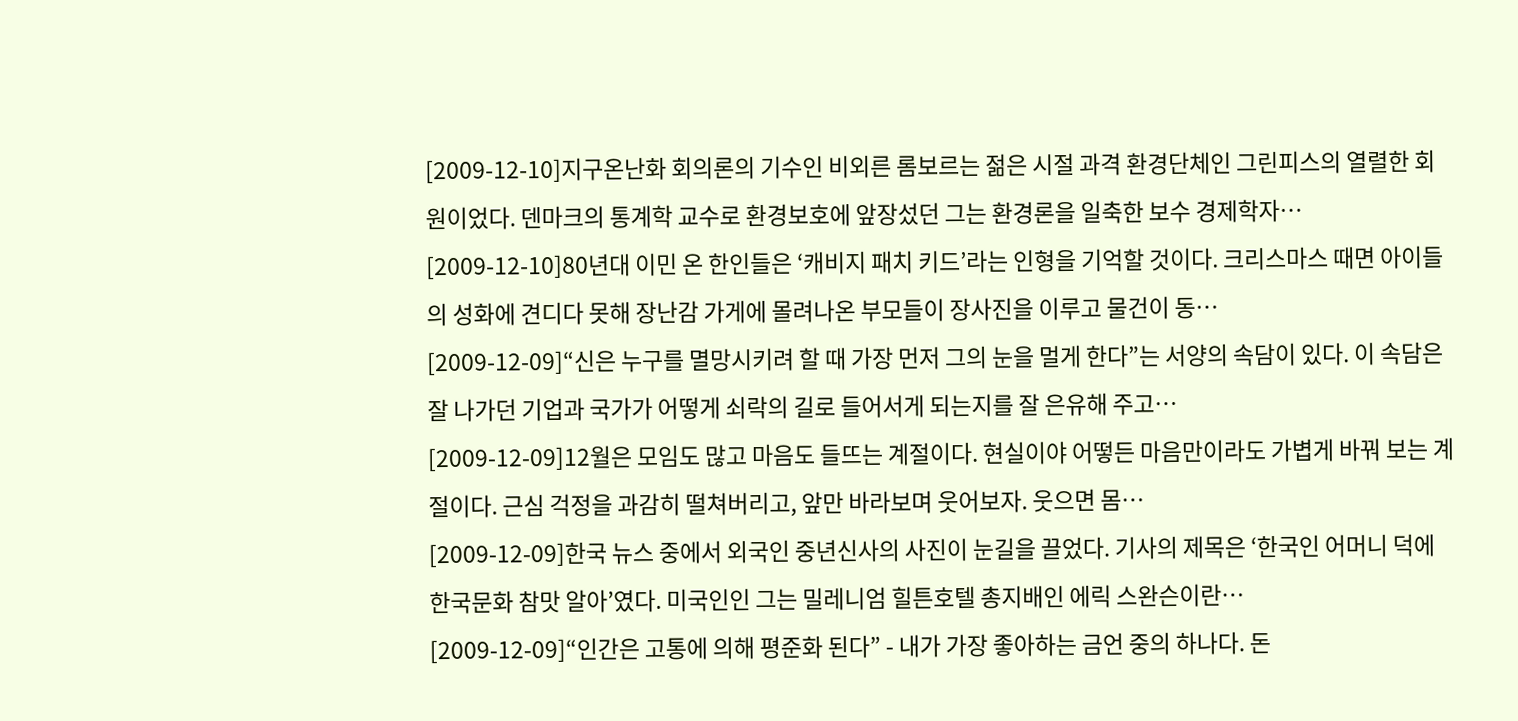[2009-12-10]지구온난화 회의론의 기수인 비외른 롬보르는 젊은 시절 과격 환경단체인 그린피스의 열렬한 회원이었다. 덴마크의 통계학 교수로 환경보호에 앞장섰던 그는 환경론을 일축한 보수 경제학자…
[2009-12-10]80년대 이민 온 한인들은 ‘캐비지 패치 키드’라는 인형을 기억할 것이다. 크리스마스 때면 아이들의 성화에 견디다 못해 장난감 가게에 몰려나온 부모들이 장사진을 이루고 물건이 동…
[2009-12-09]“신은 누구를 멸망시키려 할 때 가장 먼저 그의 눈을 멀게 한다”는 서양의 속담이 있다. 이 속담은 잘 나가던 기업과 국가가 어떻게 쇠락의 길로 들어서게 되는지를 잘 은유해 주고…
[2009-12-09]12월은 모임도 많고 마음도 들뜨는 계절이다. 현실이야 어떻든 마음만이라도 가볍게 바꿔 보는 계절이다. 근심 걱정을 과감히 떨쳐버리고, 앞만 바라보며 웃어보자. 웃으면 몸…
[2009-12-09]한국 뉴스 중에서 외국인 중년신사의 사진이 눈길을 끌었다. 기사의 제목은 ‘한국인 어머니 덕에 한국문화 참맛 알아’였다. 미국인인 그는 밀레니엄 힐튼호텔 총지배인 에릭 스완슨이란…
[2009-12-09]“인간은 고통에 의해 평준화 된다” - 내가 가장 좋아하는 금언 중의 하나다. 돈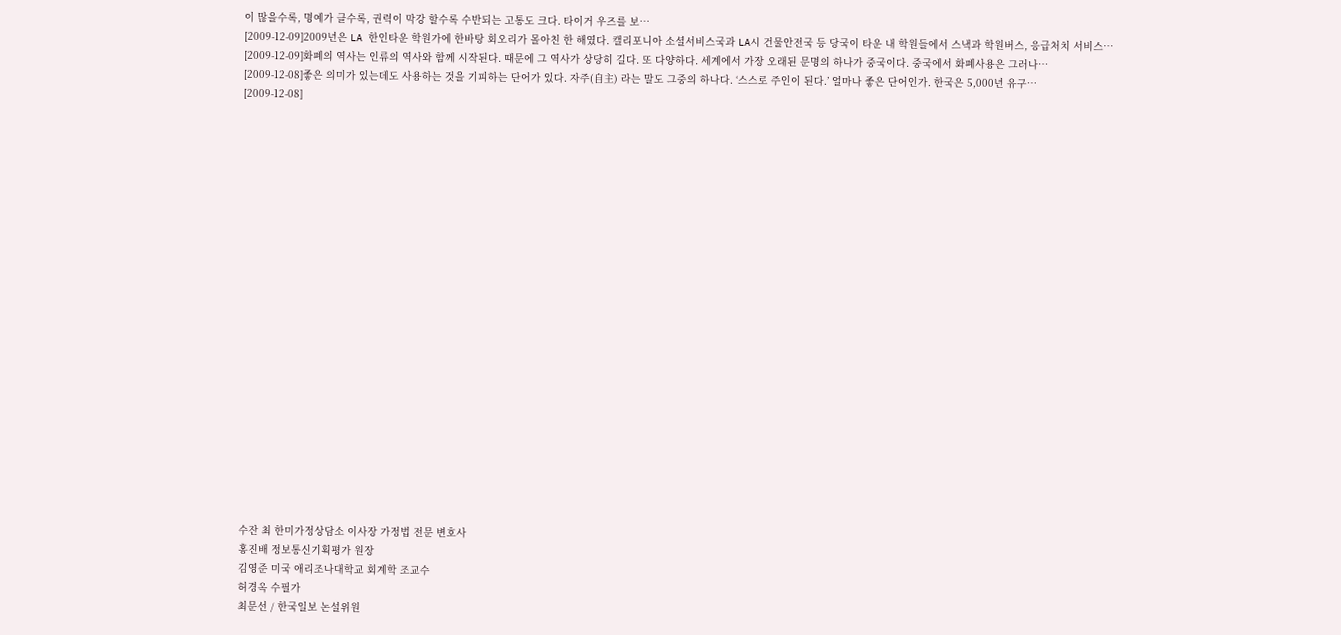이 많을수록, 명예가 클수록, 권력이 막강 할수록 수반되는 고통도 크다. 타이거 우즈를 보…
[2009-12-09]2009년은 LA 한인타운 학원가에 한바탕 회오리가 몰아친 한 해였다. 캘리포니아 소셜서비스국과 LA시 건물안전국 등 당국이 타운 내 학원들에서 스낵과 학원버스, 응급처치 서비스…
[2009-12-09]화폐의 역사는 인류의 역사와 함께 시작된다. 때문에 그 역사가 상당히 길다. 또 다양하다. 세계에서 가장 오래된 문명의 하나가 중국이다. 중국에서 화폐사용은 그러나…
[2009-12-08]좋은 의미가 있는데도 사용하는 것을 기피하는 단어가 있다. 자주(自主) 라는 말도 그중의 하나다. ‘스스로 주인이 된다.’ 얼마나 좋은 단어인가. 한국은 5,000년 유구…
[2009-12-08]






















수잔 최 한미가정상담소 이사장 가정법 전문 변호사
홍진배 정보통신기획평가 원장
김영준 미국 애리조나대학교 회계학 조교수
허경옥 수필가
최문선 / 한국일보 논설위원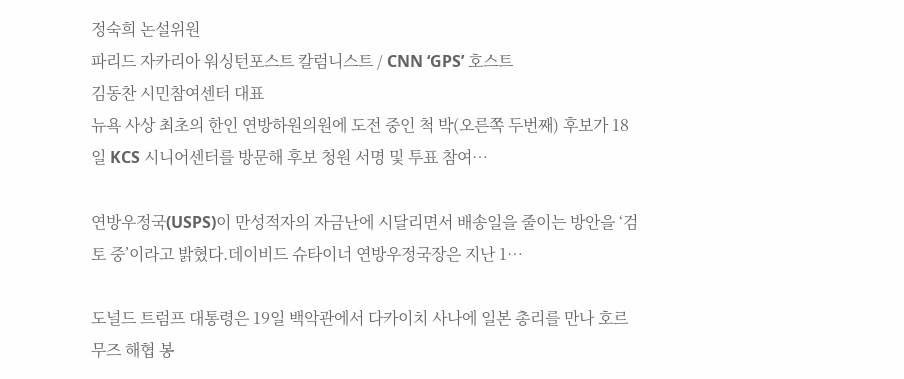정숙희 논설위원
파리드 자카리아 워싱턴포스트 칼럼니스트 / CNN ‘GPS’ 호스트
김동찬 시민참여센터 대표
뉴욕 사상 최초의 한인 연방하원의원에 도전 중인 척 박(오른쪽 두번째) 후보가 18일 KCS 시니어센터를 방문해 후보 청원 서명 및 투표 참여…

연방우정국(USPS)이 만성적자의 자금난에 시달리면서 배송일을 줄이는 방안을 ‘검토 중’이라고 밝혔다.데이비드 슈타이너 연방우정국장은 지난 1…

도널드 트럼프 대통령은 19일 백악관에서 다카이치 사나에 일본 총리를 만나 호르무즈 해협 봉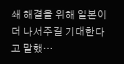쇄 해결을 위해 일본이 더 나서주길 기대한다고 말했…